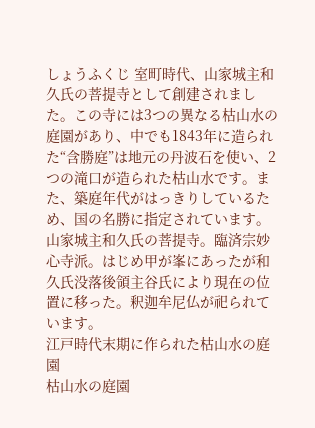しょうふくじ 室町時代、山家城主和久氏の菩提寺として創建されました。この寺には3つの異なる枯山水の庭園があり、中でも1843年に造られた“含勝庭”は地元の丹波石を使い、2つの滝口が造られた枯山水です。また、築庭年代がはっきりしているため、国の名勝に指定されています。
山家城主和久氏の菩提寺。臨済宗妙心寺派。はじめ甲が峯にあったが和久氏没落後領主谷氏により現在の位置に移った。釈迦牟尼仏が祀られています。
江戸時代末期に作られた枯山水の庭園
枯山水の庭園